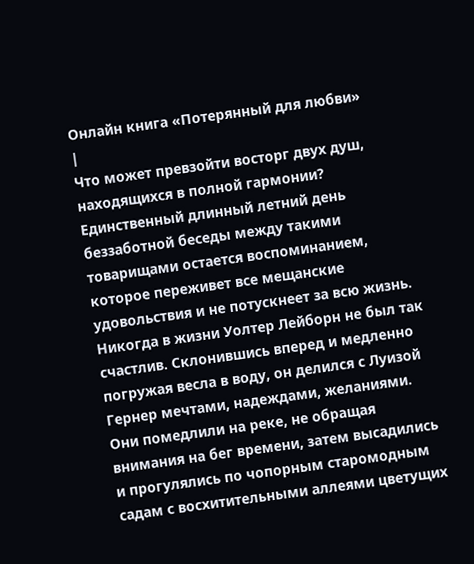Онлайн книга «Потерянный для любви»
|
Что может превзойти восторг двух душ, находящихся в полной гармонии? Единственный длинный летний день беззаботной беседы между такими товарищами остается воспоминанием, которое переживет все мещанские удовольствия и не потускнеет за всю жизнь. Никогда в жизни Уолтер Лейборн не был так счастлив. Склонившись вперед и медленно погружая весла в воду, он делился с Луизой Гернер мечтами, надеждами, желаниями. Они помедлили на реке, не обращая внимания на бег времени, затем высадились и прогулялись по чопорным старомодным садам с восхитительными аллеями цветущих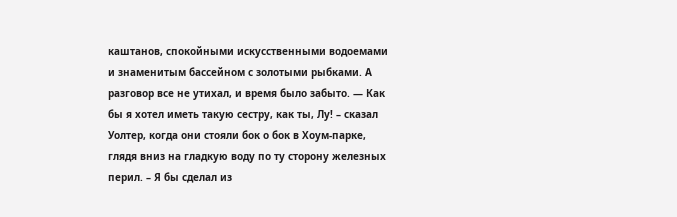каштанов, спокойными искусственными водоемами и знаменитым бассейном с золотыми рыбками. А разговор все не утихал, и время было забыто. — Как бы я хотел иметь такую сестру, как ты, Лу! – сказал Уолтер, когда они стояли бок о бок в Хоум-парке, глядя вниз на гладкую воду по ту сторону железных перил. – Я бы сделал из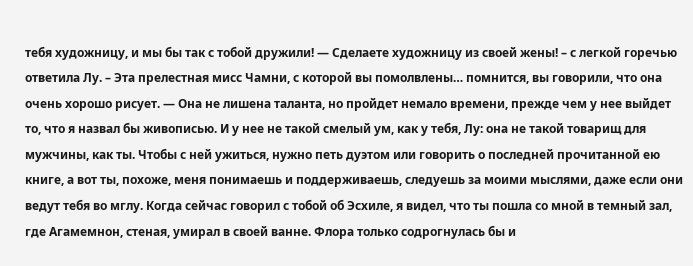тебя художницу, и мы бы так с тобой дружили! — Сделаете художницу из своей жены! – с легкой горечью ответила Лу. – Эта прелестная мисс Чамни, с которой вы помолвлены… помнится, вы говорили, что она очень хорошо рисует. — Она не лишена таланта, но пройдет немало времени, прежде чем у нее выйдет то, что я назвал бы живописью. И у нее не такой смелый ум, как у тебя, Лу: она не такой товарищ для мужчины, как ты. Чтобы с ней ужиться, нужно петь дуэтом или говорить о последней прочитанной ею книге, а вот ты, похоже, меня понимаешь и поддерживаешь, следуешь за моими мыслями, даже если они ведут тебя во мглу. Когда сейчас говорил с тобой об Эсхиле, я видел, что ты пошла со мной в темный зал, где Агамемнон, стеная, умирал в своей ванне. Флора только содрогнулась бы и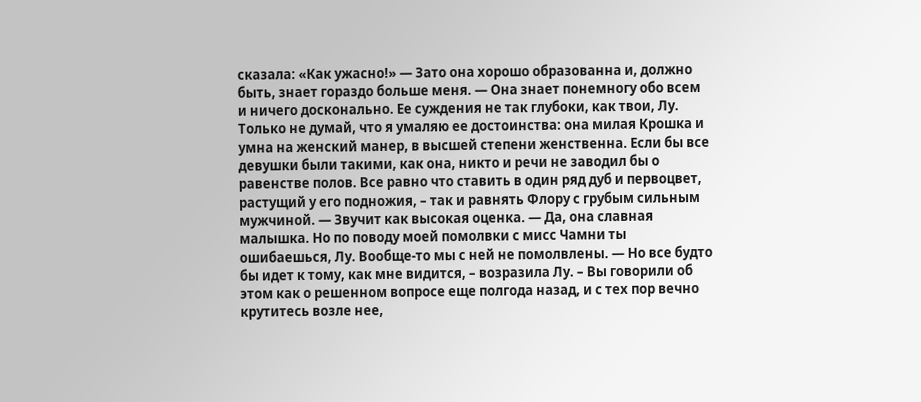сказала: «Как ужасно!» — Зато она хорошо образованна и, должно быть, знает гораздо больше меня. — Она знает понемногу обо всем и ничего досконально. Ее суждения не так глубоки, как твои, Лу. Только не думай, что я умаляю ее достоинства: она милая Крошка и умна на женский манер, в высшей степени женственна. Если бы все девушки были такими, как она, никто и речи не заводил бы о равенстве полов. Все равно что ставить в один ряд дуб и первоцвет, растущий у его подножия, – так и равнять Флору с грубым сильным мужчиной. — Звучит как высокая оценка. — Да, она славная малышка. Но по поводу моей помолвки с мисс Чамни ты ошибаешься, Лу. Вообще-то мы с ней не помолвлены. — Но все будто бы идет к тому, как мне видится, – возразила Лу. – Вы говорили об этом как о решенном вопросе еще полгода назад, и с тех пор вечно крутитесь возле нее,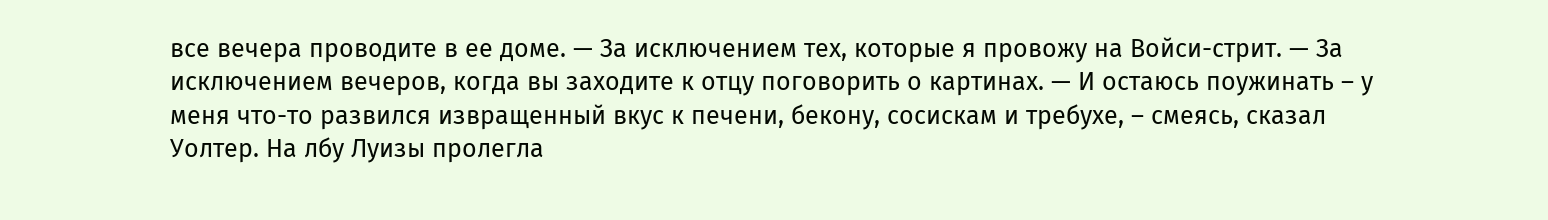все вечера проводите в ее доме. — За исключением тех, которые я провожу на Войси-стрит. — За исключением вечеров, когда вы заходите к отцу поговорить о картинах. — И остаюсь поужинать – у меня что-то развился извращенный вкус к печени, бекону, сосискам и требухе, – смеясь, сказал Уолтер. На лбу Луизы пролегла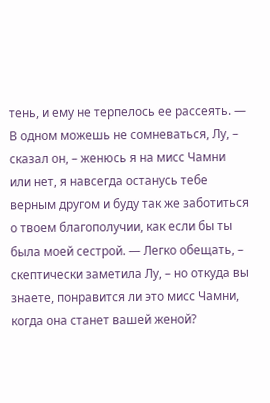тень, и ему не терпелось ее рассеять. — В одном можешь не сомневаться, Лу, – сказал он, – женюсь я на мисс Чамни или нет, я навсегда останусь тебе верным другом и буду так же заботиться о твоем благополучии, как если бы ты была моей сестрой. — Легко обещать, – скептически заметила Лу, – но откуда вы знаете, понравится ли это мисс Чамни, когда она станет вашей женой?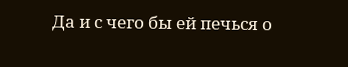Да и с чего бы ей печься о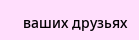ваших друзьях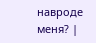навроде меня? |